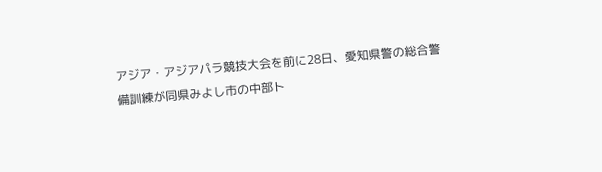アジア・アジアパラ競技大会を前に28日、愛知県警の総合警備訓練が同県みよし市の中部ト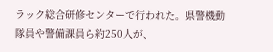ラック総合研修センターで行われた。県警機動隊員や警備課員ら約250人が、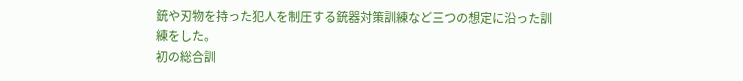銃や刃物を持った犯人を制圧する銃器対策訓練など三つの想定に沿った訓練をした。
初の総合訓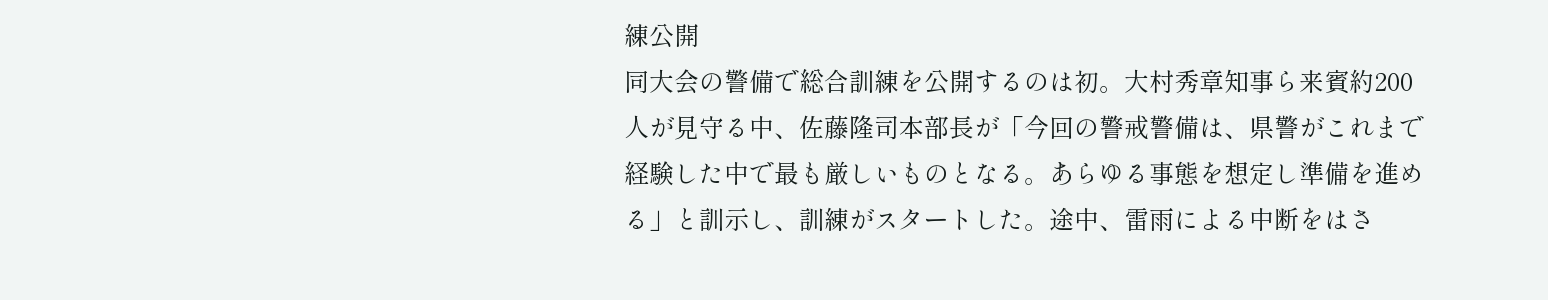練公開
同大会の警備で総合訓練を公開するのは初。大村秀章知事ら来賓約200人が見守る中、佐藤隆司本部長が「今回の警戒警備は、県警がこれまで経験した中で最も厳しいものとなる。あらゆる事態を想定し準備を進める」と訓示し、訓練がスタートした。途中、雷雨による中断をはさ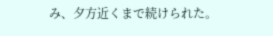み、夕方近くまで続けられた。